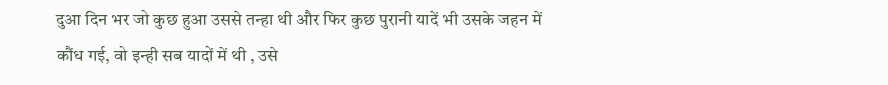दुआ दिन भर जो कुछ हुआ उससे तन्हा थी और फिर कुछ पुरानी यादें भी उसके जहन में कौंध गई, वो इन्ही सब यादों में थी , उसे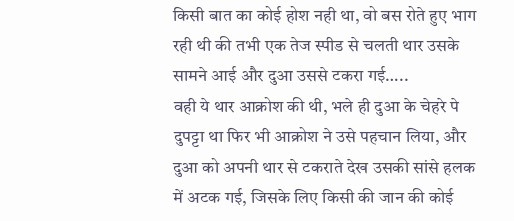किसी बात का कोई होश नही था, वो बस रोते हुए भाग रही थी की तभी एक तेज स्पीड से चलती थार उसके सामने आई और दुआ उससे टकरा गई…..
वही ये थार आक्रोश की थी, भले ही दुआ के चेहरे पे दुपट्टा था फिर भी आक्रोश ने उसे पहचान लिया, और दुआ को अपनी थार से टकराते देख उसकी सांसे हलक में अटक गई, जिसके लिए किसी की जान की कोई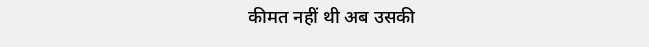कीमत नहीं थी अब उसकी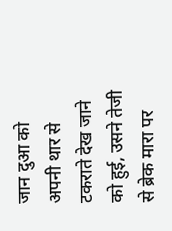जान दुआ को अपनी थार से टकराते देख जाने को हुई, उसने तेजी से ब्रेक मारा पर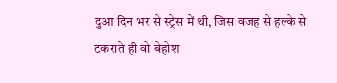दुआ दिन भर से स्ट्रेस में थी, जिस वजह से हल्के से टकराते ही वो बेहोश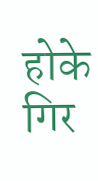होके गिर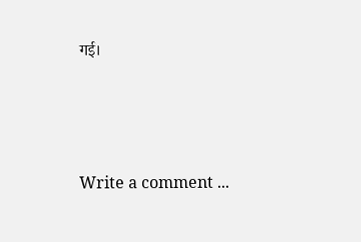गई।





Write a comment ...